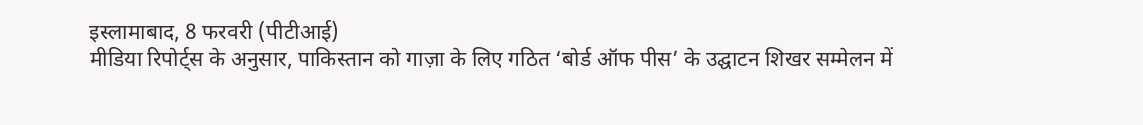इस्लामाबाद, 8 फरवरी (पीटीआई)
मीडिया रिपोर्ट्स के अनुसार, पाकिस्तान को गाज़ा के लिए गठित ‘बोर्ड ऑफ पीस’ के उद्घाटन शिखर सम्मेलन में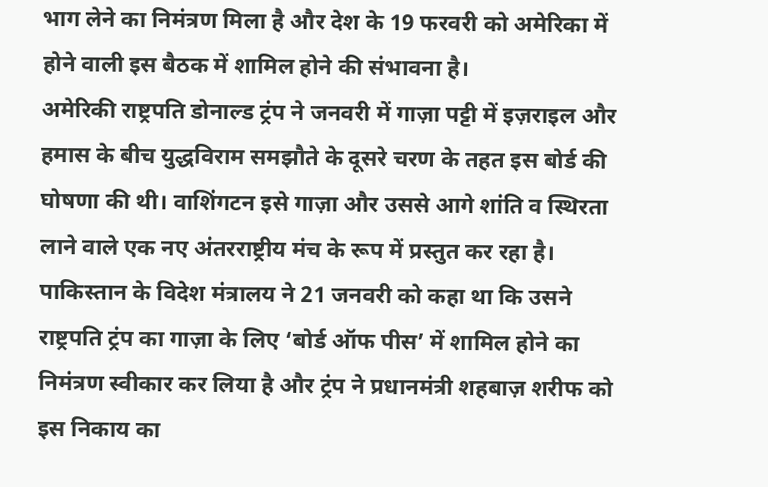भाग लेने का निमंत्रण मिला है और देश के 19 फरवरी को अमेरिका में होने वाली इस बैठक में शामिल होने की संभावना है।
अमेरिकी राष्ट्रपति डोनाल्ड ट्रंप ने जनवरी में गाज़ा पट्टी में इज़राइल और हमास के बीच युद्धविराम समझौते के दूसरे चरण के तहत इस बोर्ड की घोषणा की थी। वाशिंगटन इसे गाज़ा और उससे आगे शांति व स्थिरता लाने वाले एक नए अंतरराष्ट्रीय मंच के रूप में प्रस्तुत कर रहा है।
पाकिस्तान के विदेश मंत्रालय ने 21 जनवरी को कहा था कि उसने राष्ट्रपति ट्रंप का गाज़ा के लिए ‘बोर्ड ऑफ पीस’ में शामिल होने का निमंत्रण स्वीकार कर लिया है और ट्रंप ने प्रधानमंत्री शहबाज़ शरीफ को इस निकाय का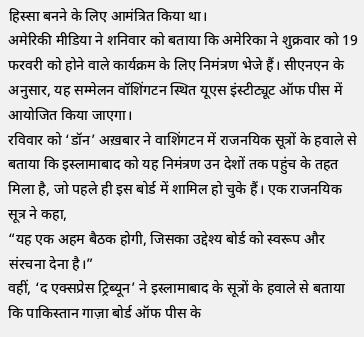हिस्सा बनने के लिए आमंत्रित किया था।
अमेरिकी मीडिया ने शनिवार को बताया कि अमेरिका ने शुक्रवार को 19 फरवरी को होने वाले कार्यक्रम के लिए निमंत्रण भेजे हैं। सीएनएन के अनुसार, यह सम्मेलन वॉशिंगटन स्थित यूएस इंस्टीट्यूट ऑफ पीस में आयोजित किया जाएगा।
रविवार को ‘डॉन’ अख़बार ने वाशिंगटन में राजनयिक सूत्रों के हवाले से बताया कि इस्लामाबाद को यह निमंत्रण उन देशों तक पहुंच के तहत मिला है, जो पहले ही इस बोर्ड में शामिल हो चुके हैं। एक राजनयिक सूत्र ने कहा,
“यह एक अहम बैठक होगी, जिसका उद्देश्य बोर्ड को स्वरूप और संरचना देना है।”
वहीं, ‘द एक्सप्रेस ट्रिब्यून’ ने इस्लामाबाद के सूत्रों के हवाले से बताया कि पाकिस्तान गाज़ा बोर्ड ऑफ पीस के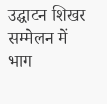उद्घाटन शिखर सम्मेलन में भाग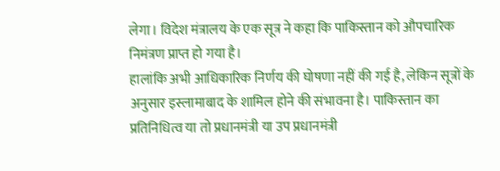लेगा। विदेश मंत्रालय के एक सूत्र ने कहा कि पाकिस्तान को औपचारिक निमंत्रण प्राप्त हो गया है।
हालांकि अभी आधिकारिक निर्णय की घोषणा नहीं की गई है, लेकिन सूत्रों के अनुसार इस्लामाबाद के शामिल होने की संभावना है। पाकिस्तान का प्रतिनिधित्व या तो प्रधानमंत्री या उप प्रधानमंत्री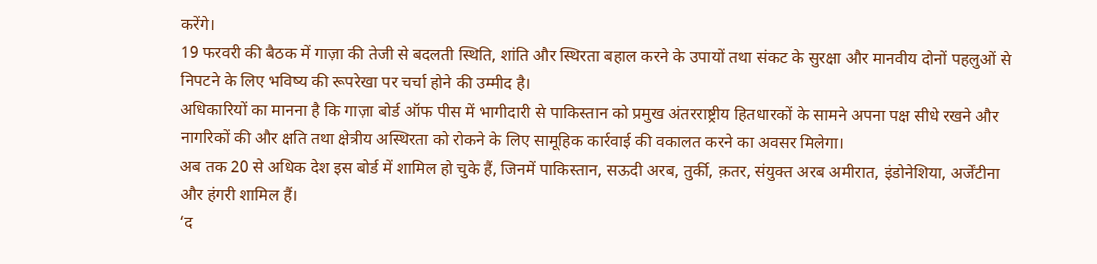करेंगे।
19 फरवरी की बैठक में गाज़ा की तेजी से बदलती स्थिति, शांति और स्थिरता बहाल करने के उपायों तथा संकट के सुरक्षा और मानवीय दोनों पहलुओं से निपटने के लिए भविष्य की रूपरेखा पर चर्चा होने की उम्मीद है।
अधिकारियों का मानना है कि गाज़ा बोर्ड ऑफ पीस में भागीदारी से पाकिस्तान को प्रमुख अंतरराष्ट्रीय हितधारकों के सामने अपना पक्ष सीधे रखने और नागरिकों की और क्षति तथा क्षेत्रीय अस्थिरता को रोकने के लिए सामूहिक कार्रवाई की वकालत करने का अवसर मिलेगा।
अब तक 20 से अधिक देश इस बोर्ड में शामिल हो चुके हैं, जिनमें पाकिस्तान, सऊदी अरब, तुर्की, क़तर, संयुक्त अरब अमीरात, इंडोनेशिया, अर्जेंटीना और हंगरी शामिल हैं।
‘द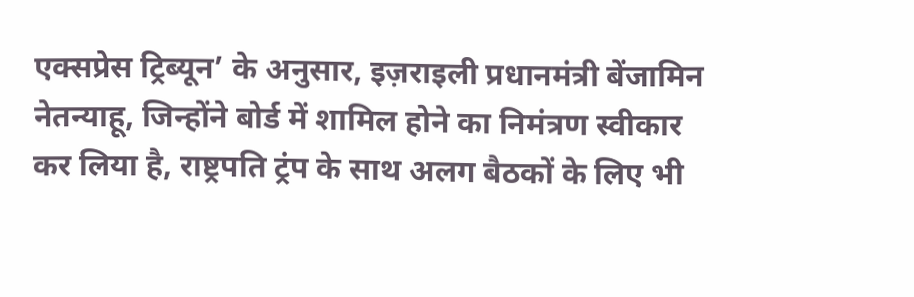एक्सप्रेस ट्रिब्यून’ के अनुसार, इज़राइली प्रधानमंत्री बेंजामिन नेतन्याहू, जिन्होंने बोर्ड में शामिल होने का निमंत्रण स्वीकार कर लिया है, राष्ट्रपति ट्रंप के साथ अलग बैठकों के लिए भी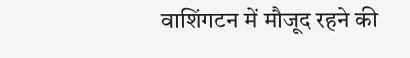वाशिंगटन में मौजूद रहने की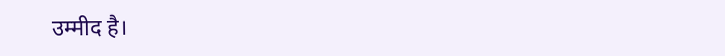उम्मीद है।